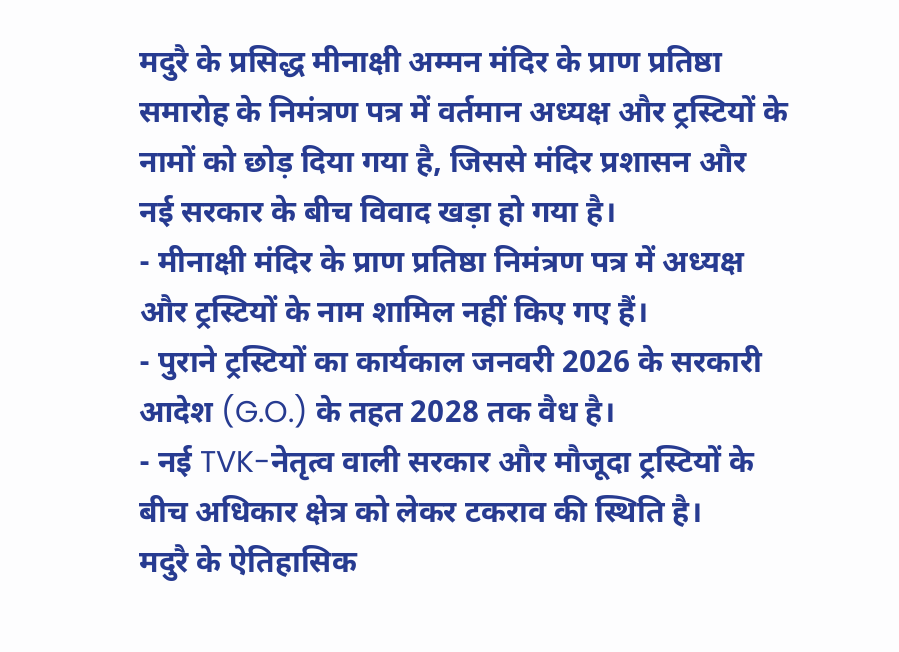मदुरै के प्रसिद्ध मीनाक्षी अम्मन मंदिर के प्राण प्रतिष्ठा समारोह के निमंत्रण पत्र में वर्तमान अध्यक्ष और ट्रस्टियों के नामों को छोड़ दिया गया है, जिससे मंदिर प्रशासन और नई सरकार के बीच विवाद खड़ा हो गया है।
- मीनाक्षी मंदिर के प्राण प्रतिष्ठा निमंत्रण पत्र में अध्यक्ष और ट्रस्टियों के नाम शामिल नहीं किए गए हैं।
- पुराने ट्रस्टियों का कार्यकाल जनवरी 2026 के सरकारी आदेश (G.O.) के तहत 2028 तक वैध है।
- नई TVK-नेतृत्व वाली सरकार और मौजूदा ट्रस्टियों के बीच अधिकार क्षेत्र को लेकर टकराव की स्थिति है।
मदुरै के ऐतिहासिक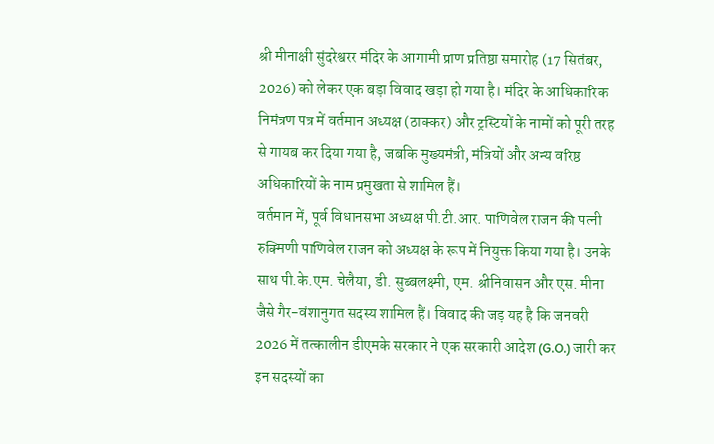श्री मीनाक्षी सुंदरेश्वरर मंदिर के आगामी प्राण प्रतिष्ठा समारोह (17 सितंबर, 2026) को लेकर एक बड़ा विवाद खड़ा हो गया है। मंदिर के आधिकारिक निमंत्रण पत्र में वर्तमान अध्यक्ष (ठाक्कर) और ट्रस्टियों के नामों को पूरी तरह से गायब कर दिया गया है, जबकि मुख्यमंत्री, मंत्रियों और अन्य वरिष्ठ अधिकारियों के नाम प्रमुखता से शामिल हैं।
वर्तमान में, पूर्व विधानसभा अध्यक्ष पी.टी.आर. पाणिवेल राजन की पत्नी रुक्मिणी पाणिवेल राजन को अध्यक्ष के रूप में नियुक्त किया गया है। उनके साथ पी.के.एम. चेलैया, डी. सुब्बलक्ष्मी, एम. श्रीनिवासन और एस. मीना जैसे गैर-वंशानुगत सदस्य शामिल हैं। विवाद की जड़ यह है कि जनवरी 2026 में तत्कालीन डीएमके सरकार ने एक सरकारी आदेश (G.O.) जारी कर इन सदस्यों का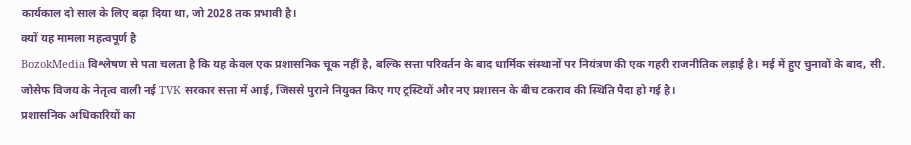कार्यकाल दो साल के लिए बढ़ा दिया था, जो 2028 तक प्रभावी है।
क्यों यह मामला महत्वपूर्ण है
BozokMedia विश्लेषण से पता चलता है कि यह केवल एक प्रशासनिक चूक नहीं है, बल्कि सत्ता परिवर्तन के बाद धार्मिक संस्थानों पर नियंत्रण की एक गहरी राजनीतिक लड़ाई है। मई में हुए चुनावों के बाद, सी. जोसेफ विजय के नेतृत्व वाली नई TVK सरकार सत्ता में आई, जिससे पुराने नियुक्त किए गए ट्रस्टियों और नए प्रशासन के बीच टकराव की स्थिति पैदा हो गई है।
प्रशासनिक अधिकारियों का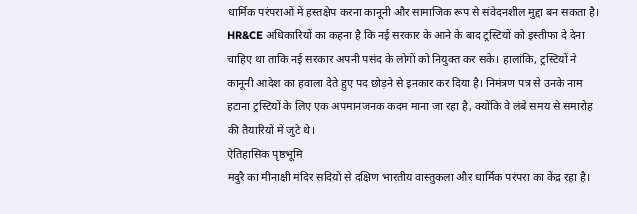धार्मिक परंपराओं में हस्तक्षेप करना कानूनी और सामाजिक रूप से संवेदनशील मुद्दा बन सकता है।
HR&CE अधिकारियों का कहना है कि नई सरकार के आने के बाद ट्रस्टियों को इस्तीफा दे देना चाहिए था ताकि नई सरकार अपनी पसंद के लोगों को नियुक्त कर सके। हालांकि, ट्रस्टियों ने कानूनी आदेश का हवाला देते हुए पद छोड़ने से इनकार कर दिया है। निमंत्रण पत्र से उनके नाम हटाना ट्रस्टियों के लिए एक अपमानजनक कदम माना जा रहा है, क्योंकि वे लंबे समय से समारोह की तैयारियों में जुटे थे।
ऐतिहासिक पृष्ठभूमि
मदुरै का मीनाक्षी मंदिर सदियों से दक्षिण भारतीय वास्तुकला और धार्मिक परंपरा का केंद्र रहा है।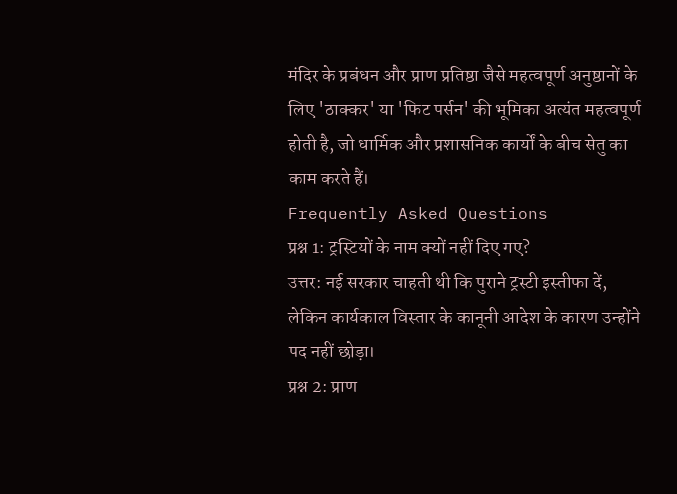मंदिर के प्रबंधन और प्राण प्रतिष्ठा जैसे महत्वपूर्ण अनुष्ठानों के लिए 'ठाक्कर' या 'फिट पर्सन' की भूमिका अत्यंत महत्वपूर्ण होती है, जो धार्मिक और प्रशासनिक कार्यों के बीच सेतु का काम करते हैं।
Frequently Asked Questions
प्रश्न 1: ट्रस्टियों के नाम क्यों नहीं दिए गए?
उत्तर: नई सरकार चाहती थी कि पुराने ट्रस्टी इस्तीफा दें, लेकिन कार्यकाल विस्तार के कानूनी आदेश के कारण उन्होंने पद नहीं छोड़ा।
प्रश्न 2: प्राण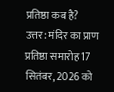प्रतिष्ठा कब है?
उत्तर: मंदिर का प्राण प्रतिष्ठा समारोह 17 सितंबर, 2026 को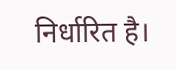निर्धारित है।